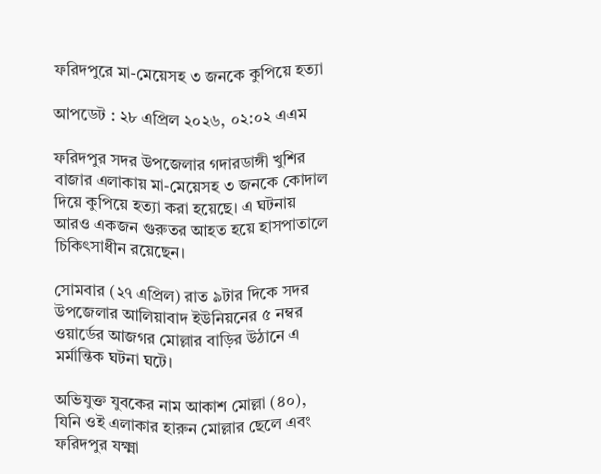ফরিদপুরে মা-মেয়েসহ ৩ জনকে কুপিয়ে হত্যা

আপডেট : ২৮ এপ্রিল ২০২৬, ০২:০২ এএম

ফরিদপুর সদর উপজেলার গদারডাঙ্গী খুশির বাজার এলাকায় মা-মেয়েসহ ৩ জনকে কোদাল দিয়ে কুপিয়ে হত্যা করা হয়েছে। এ ঘটনায় আরও একজন গুরুতর আহত হয়ে হাসপাতালে চিকিৎসাধীন রয়েছেন।

সোমবার (২৭ এপ্রিল) রাত ৯টার দিকে সদর উপজেলার আলিয়াবাদ ইউনিয়নের ৫ নম্বর ওয়ার্ডের আজগর মোল্লার বাড়ির উঠানে এ মর্মান্তিক ঘটনা ঘটে।

অভিযুক্ত যুবকের নাম আকাশ মোল্লা (৪০), যিনি ওই এলাকার হারুন মোল্লার ছেলে এবং ফরিদপুর যক্ষ্মা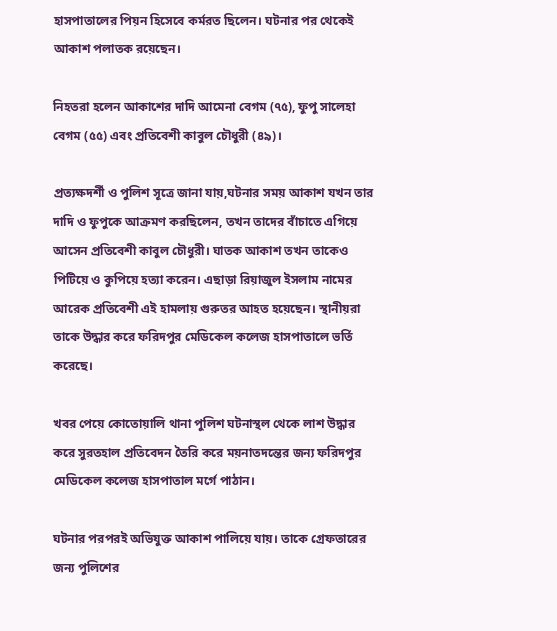হাসপাতালের পিয়ন হিসেবে কর্মরত ছিলেন। ঘটনার পর থেকেই আকাশ পলাতক রয়েছেন।

নিহতরা হলেন আকাশের দাদি আমেনা বেগম (৭৫), ফুপু সালেহা বেগম (৫৫) এবং প্রতিবেশী কাবুল চৌধুরী (৪৯)।

প্রত্যক্ষদর্শী ও পুলিশ সূত্রে জানা যায়,ঘটনার সময় আকাশ যখন তার দাদি ও ফুপুকে আক্রমণ করছিলেন, তখন তাদের বাঁচাতে এগিয়ে আসেন প্রতিবেশী কাবুল চৌধুরী। ঘাতক আকাশ তখন তাকেও পিটিয়ে ও কুপিয়ে হত্যা করেন। এছাড়া রিয়াজুল ইসলাম নামের আরেক প্রতিবেশী এই হামলায় গুরুতর আহত হয়েছেন। স্থানীয়রা তাকে উদ্ধার করে ফরিদপুর মেডিকেল কলেজ হাসপাতালে ভর্তি করেছে।

খবর পেয়ে কোতোয়ালি থানা পুলিশ ঘটনাস্থল থেকে লাশ উদ্ধার করে সুরতহাল প্রতিবেদন তৈরি করে ময়নাতদন্তের জন্য ফরিদপুর মেডিকেল কলেজ হাসপাতাল মর্গে পাঠান।

ঘটনার পরপরই অভিযুক্ত আকাশ পালিয়ে যায়। তাকে গ্রেফতারের জন্য পুলিশের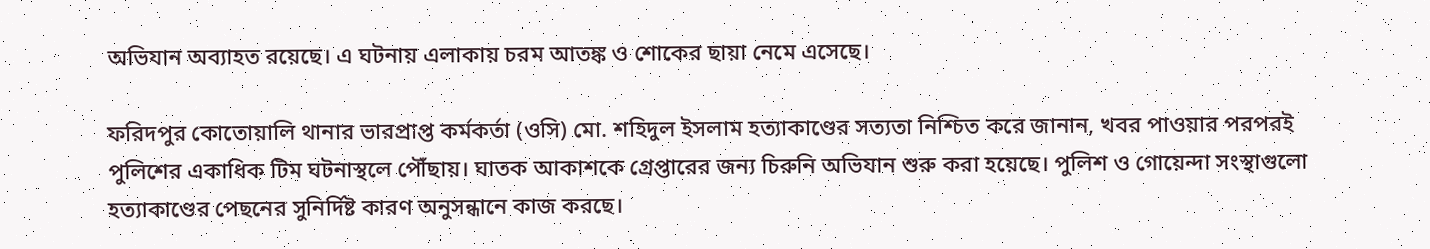অভিযান অব্যাহত রয়েছে। এ ঘটনায় এলাকায় চরম আতঙ্ক ও শোকের ছায়া নেমে এসেছে।

ফরিদপুর কোতোয়ালি থানার ভারপ্রাপ্ত কর্মকর্তা (ওসি) মো. শহিদুল ইসলাম হত্যাকাণ্ডের সত্যতা নিশ্চিত করে জানান, খবর পাওয়ার পরপরই পুলিশের একাধিক টিম ঘটনাস্থলে পৌঁছায়। ঘাতক আকাশকে গ্রেপ্তারের জন্য চিরুনি অভিযান শুরু করা হয়েছে। পুলিশ ও গোয়েন্দা সংস্থাগুলো হত্যাকাণ্ডের পেছনের সুনির্দিষ্ট কারণ অনুসন্ধানে কাজ করছে।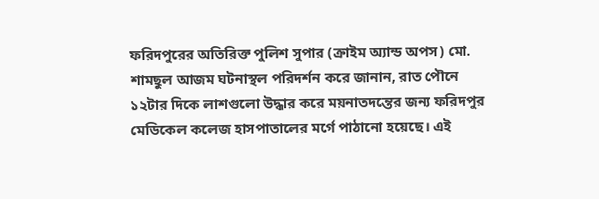ফরিদপুরের অতিরিক্ত পুলিশ সুপার (ক্রাইম অ্যান্ড অপস) মো. শামছুল আজম ঘটনাস্থল পরিদর্শন করে জানান, রাত পৌনে ১২টার দিকে লাশগুলো উদ্ধার করে ময়নাতদন্তের জন্য ফরিদপুর মেডিকেল কলেজ হাসপাতালের মর্গে পাঠানো হয়েছে। এই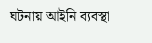ঘটনায় আইনি ব্যবস্থা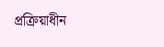প্রক্রিয়াধীন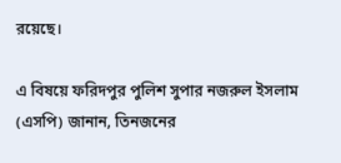রয়েছে।

এ বিষয়ে ফরিদপুর পুলিশ সুপার নজরুল ইসলাম (এসপি) জানান, তিনজনের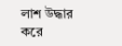লাশ উদ্ধার করে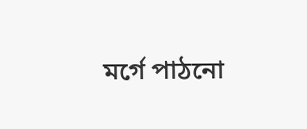মর্গে পাঠনো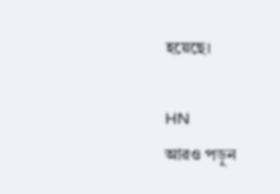হয়েছে।

HN
আরও পড়ুন